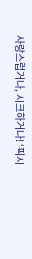사랑스럽거나, 시크하거나! ‘픽시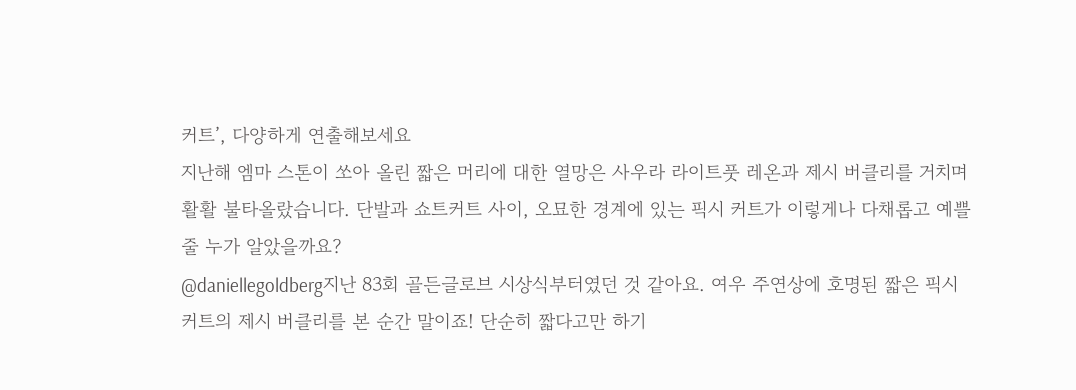커트’, 다양하게 연출해보세요
지난해 엠마 스톤이 쏘아 올린 짧은 머리에 대한 열망은 사우라 라이트풋 레온과 제시 버클리를 거치며 활활 불타올랐습니다. 단발과 쇼트커트 사이, 오묘한 경계에 있는 픽시 커트가 이렇게나 다채롭고 예쁠 줄 누가 알았을까요?
@daniellegoldberg지난 83회 골든글로브 시상식부터였던 것 같아요. 여우 주연상에 호명된 짧은 픽시 커트의 제시 버클리를 본 순간 말이죠! 단순히 짧다고만 하기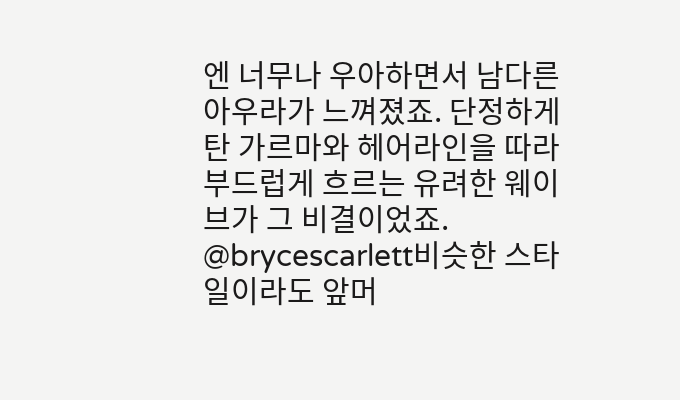엔 너무나 우아하면서 남다른 아우라가 느껴졌죠. 단정하게 탄 가르마와 헤어라인을 따라 부드럽게 흐르는 유려한 웨이브가 그 비결이었죠.
@brycescarlett비슷한 스타일이라도 앞머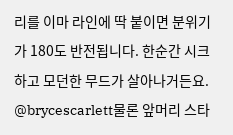리를 이마 라인에 딱 붙이면 분위기가 180도 반전됩니다. 한순간 시크하고 모던한 무드가 살아나거든요.
@brycescarlett물론 앞머리 스타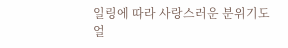일링에 따라 사랑스러운 분위기도 얼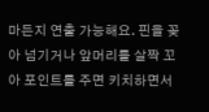마든지 연출 가능해요. 핀을 꽂아 넘기거나 앞머리를 살짝 꼬아 포인트를 주면 키치하면서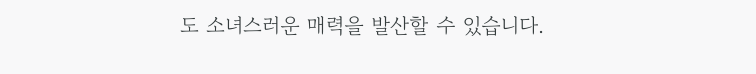도 소녀스러운 매력을 발산할 수 있습니다.